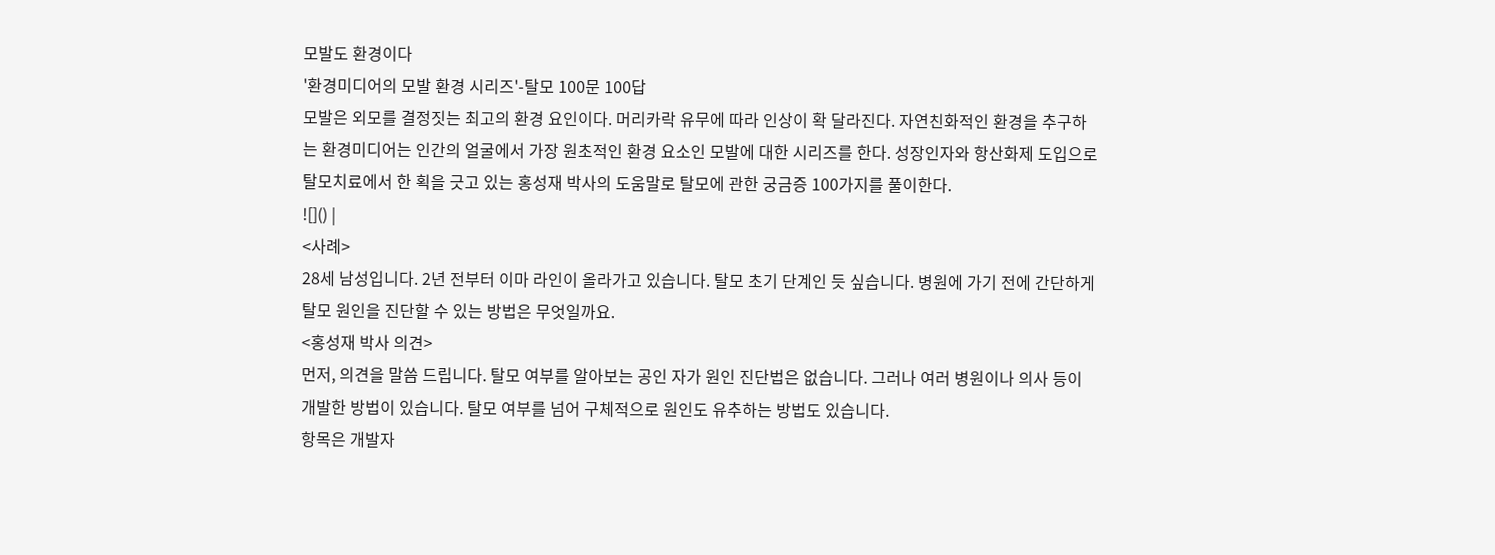모발도 환경이다
'환경미디어의 모발 환경 시리즈'-탈모 100문 100답
모발은 외모를 결정짓는 최고의 환경 요인이다. 머리카락 유무에 따라 인상이 확 달라진다. 자연친화적인 환경을 추구하는 환경미디어는 인간의 얼굴에서 가장 원초적인 환경 요소인 모발에 대한 시리즈를 한다. 성장인자와 항산화제 도입으로 탈모치료에서 한 획을 긋고 있는 홍성재 박사의 도움말로 탈모에 관한 궁금증 100가지를 풀이한다.
![]() |
<사례>
28세 남성입니다. 2년 전부터 이마 라인이 올라가고 있습니다. 탈모 초기 단계인 듯 싶습니다. 병원에 가기 전에 간단하게 탈모 원인을 진단할 수 있는 방법은 무엇일까요.
<홍성재 박사 의견>
먼저, 의견을 말씀 드립니다. 탈모 여부를 알아보는 공인 자가 원인 진단법은 없습니다. 그러나 여러 병원이나 의사 등이 개발한 방법이 있습니다. 탈모 여부를 넘어 구체적으로 원인도 유추하는 방법도 있습니다.
항목은 개발자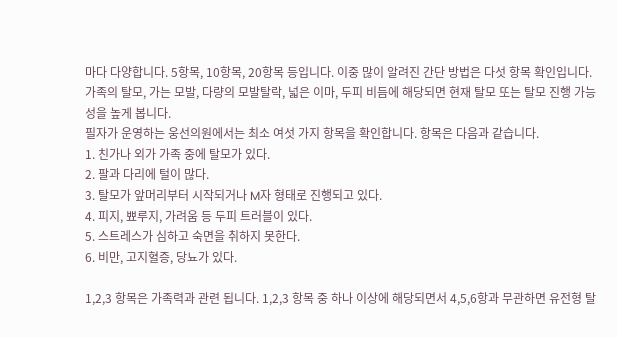마다 다양합니다. 5항목, 10항목, 20항목 등입니다. 이중 많이 알려진 간단 방법은 다섯 항목 확인입니다. 가족의 탈모, 가는 모발, 다량의 모발탈락, 넓은 이마, 두피 비듬에 해당되면 현재 탈모 또는 탈모 진행 가능성을 높게 봅니다.
필자가 운영하는 웅선의원에서는 최소 여섯 가지 항목을 확인합니다. 항목은 다음과 같습니다.
1. 친가나 외가 가족 중에 탈모가 있다.
2. 팔과 다리에 털이 많다.
3. 탈모가 앞머리부터 시작되거나 M자 형태로 진행되고 있다.
4. 피지, 뾰루지, 가려움 등 두피 트러블이 있다.
5. 스트레스가 심하고 숙면을 취하지 못한다.
6. 비만, 고지혈증, 당뇨가 있다.

1,2,3 항목은 가족력과 관련 됩니다. 1,2,3 항목 중 하나 이상에 해당되면서 4,5,6항과 무관하면 유전형 탈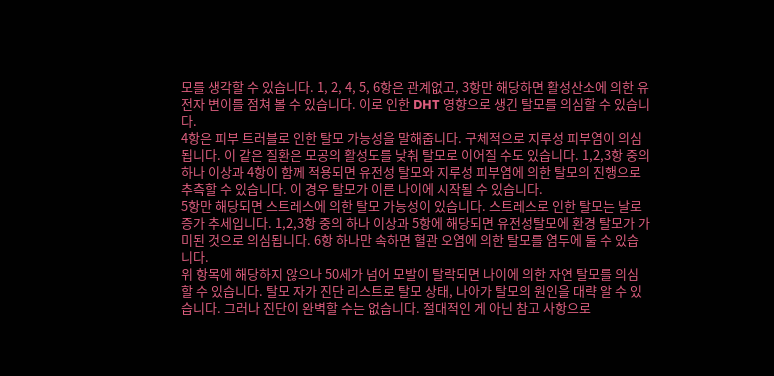모를 생각할 수 있습니다. 1, 2, 4, 5, 6항은 관계없고, 3항만 해당하면 활성산소에 의한 유전자 변이를 점쳐 볼 수 있습니다. 이로 인한 DHT 영향으로 생긴 탈모를 의심할 수 있습니다.
4항은 피부 트러블로 인한 탈모 가능성을 말해줍니다. 구체적으로 지루성 피부염이 의심됩니다. 이 같은 질환은 모공의 활성도를 낮춰 탈모로 이어질 수도 있습니다. 1,2,3항 중의 하나 이상과 4항이 함께 적용되면 유전성 탈모와 지루성 피부염에 의한 탈모의 진행으로 추측할 수 있습니다. 이 경우 탈모가 이른 나이에 시작될 수 있습니다.
5항만 해당되면 스트레스에 의한 탈모 가능성이 있습니다. 스트레스로 인한 탈모는 날로 증가 추세입니다. 1,2,3항 중의 하나 이상과 5항에 해당되면 유전성탈모에 환경 탈모가 가미된 것으로 의심됩니다. 6항 하나만 속하면 혈관 오염에 의한 탈모를 염두에 둘 수 있습니다.
위 항목에 해당하지 않으나 50세가 넘어 모발이 탈락되면 나이에 의한 자연 탈모를 의심할 수 있습니다. 탈모 자가 진단 리스트로 탈모 상태, 나아가 탈모의 원인을 대략 알 수 있습니다. 그러나 진단이 완벽할 수는 없습니다. 절대적인 게 아닌 참고 사항으로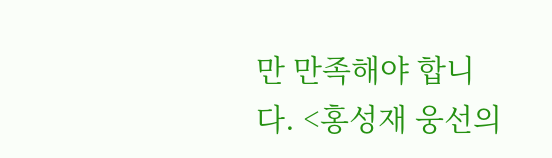만 만족해야 합니다. <홍성재 웅선의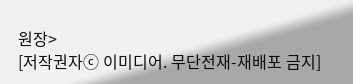원장>
[저작권자ⓒ 이미디어. 무단전재-재배포 금지]